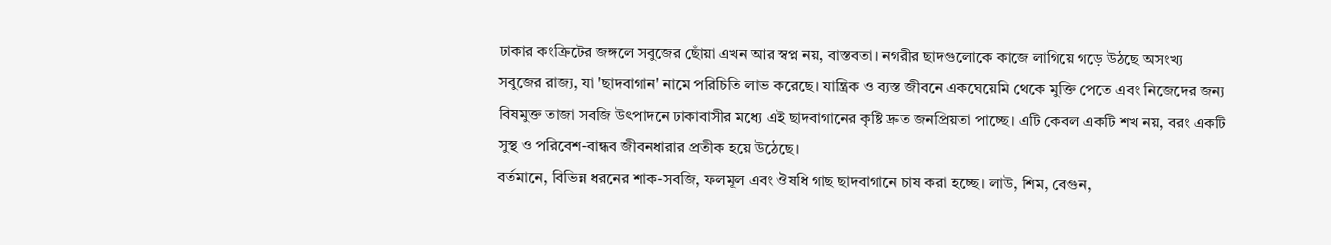ঢাকার কংক্রিটের জঙ্গলে সবুজের ছোঁয়া এখন আর স্বপ্ন নয়, বাস্তবতা। নগরীর ছাদগুলোকে কাজে লাগিয়ে গড়ে উঠছে অসংখ্য সবুজের রাজ্য, যা 'ছাদবাগান' নামে পরিচিতি লাভ করেছে। যান্ত্রিক ও ব্যস্ত জীবনে একঘেয়েমি থেকে মুক্তি পেতে এবং নিজেদের জন্য বিষমুক্ত তাজা সবজি উৎপাদনে ঢাকাবাসীর মধ্যে এই ছাদবাগানের কৃষ্টি দ্রুত জনপ্রিয়তা পাচ্ছে। এটি কেবল একটি শখ নয়, বরং একটি সুস্থ ও পরিবেশ-বান্ধব জীবনধারার প্রতীক হয়ে উঠেছে।
বর্তমানে, বিভিন্ন ধরনের শাক-সবজি, ফলমূল এবং ঔষধি গাছ ছাদবাগানে চাষ করা হচ্ছে। লাউ, শিম, বেগুন,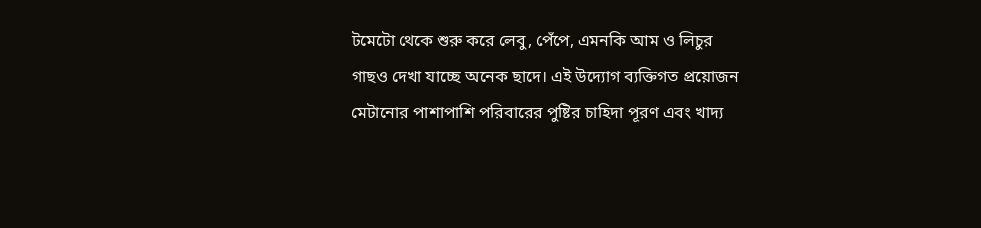টমেটো থেকে শুরু করে লেবু, পেঁপে, এমনকি আম ও লিচুর গাছও দেখা যাচ্ছে অনেক ছাদে। এই উদ্যোগ ব্যক্তিগত প্রয়োজন মেটানোর পাশাপাশি পরিবারের পুষ্টির চাহিদা পূরণ এবং খাদ্য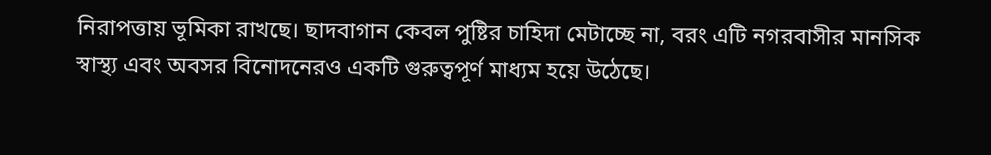নিরাপত্তায় ভূমিকা রাখছে। ছাদবাগান কেবল পুষ্টির চাহিদা মেটাচ্ছে না, বরং এটি নগরবাসীর মানসিক স্বাস্থ্য এবং অবসর বিনোদনেরও একটি গুরুত্বপূর্ণ মাধ্যম হয়ে উঠেছে।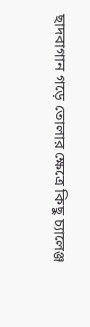ছাদবাগান গড়ে তোলার ক্ষেত্রে কিছু চ্যালেঞ্জ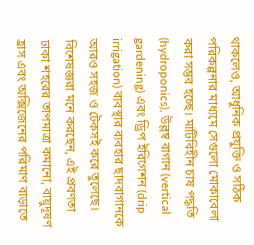থাকলেও, আধুনিক প্রযুক্তি ও সঠিক পরিকল্পনার মাধ্যমে সেগুলো মোকাবেলা করা সম্ভব হচ্ছে। মাটিবিহীন চাষ পদ্ধতি (hydroponics), উল্লম্ব বাগান (vertical gardening) এবং ড্রিপ ইরিগেশন (drip irrigation) ব্যবস্থার ব্যবহার ছাদবাগানকে আরও সহজ ও টেকসই করে তুলেছে। বিশেষজ্ঞরা মনে করছেন, এই প্রবণতা ঢাকা শহরের তাপমাত্রা কমানো, বায়ুদূষণ হ্রাস এবং অক্সিজেনের পরিমাণ বাড়াতে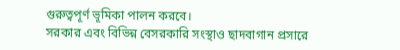গুরুত্বপূর্ণ ভূমিকা পালন করবে।
সরকার এবং বিভিন্ন বেসরকারি সংস্থাও ছাদবাগান প্রসারে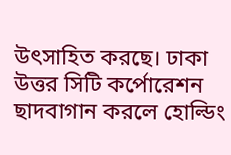উৎসাহিত করছে। ঢাকা উত্তর সিটি কর্পোরেশন ছাদবাগান করলে হোল্ডিং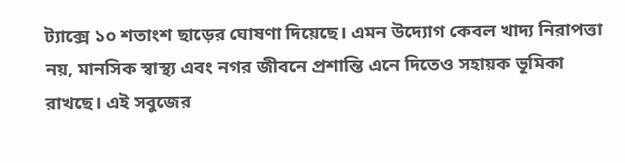ট্যাক্সে ১০ শতাংশ ছাড়ের ঘোষণা দিয়েছে। এমন উদ্যোগ কেবল খাদ্য নিরাপত্তা নয়, মানসিক স্বাস্থ্য এবং নগর জীবনে প্রশান্তি এনে দিতেও সহায়ক ভূমিকা রাখছে। এই সবুজের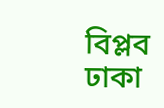বিপ্লব ঢাকা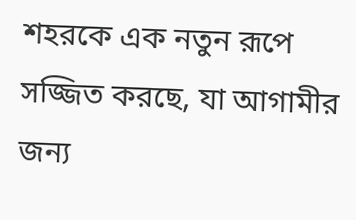শহরকে এক নতুন রূপে সজ্জিত করছে, যা আগামীর জন্য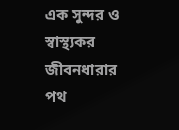এক সুন্দর ও স্বাস্থ্যকর জীবনধারার পথ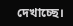দেখাচ্ছে।